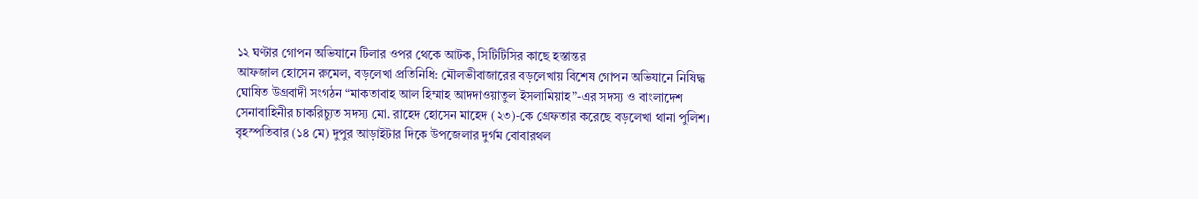১২ ঘণ্টার গোপন অভিযানে টিলার ওপর থেকে আটক, সিটিটিসির কাছে হস্তান্তর
আফজাল হোসেন রুমেল, বড়লেখা প্রতিনিধি: মৌলভীবাজারের বড়লেখায় বিশেষ গোপন অভিযানে নিষিদ্ধ ঘোষিত উগ্রবাদী সংগঠন “মাকতাবাহ আল হিম্মাহ আদদাওয়াতুল ইসলামিয়াহ”-এর সদস্য ও বাংলাদেশ সেনাবাহিনীর চাকরিচ্যুত সদস্য মো. রাহেদ হোসেন মাহেদ (২৩)-কে গ্রেফতার করেছে বড়লেখা থানা পুলিশ।
বৃহস্পতিবার (১৪ মে) দুপুর আড়াইটার দিকে উপজেলার দুর্গম বোবারথল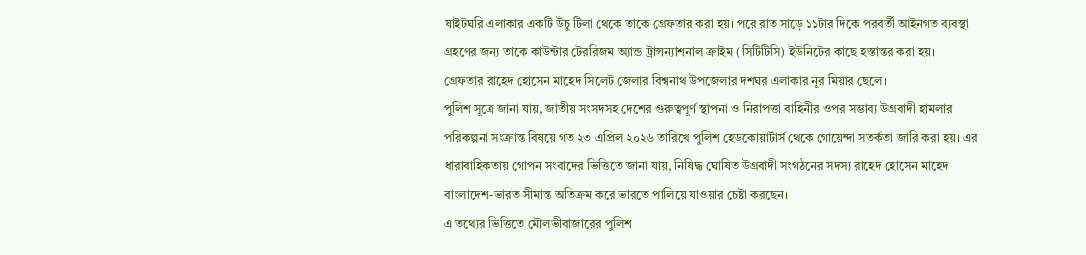ষাইটঘরি এলাকার একটি উঁচু টিলা থেকে তাকে গ্রেফতার করা হয়। পরে রাত সাড়ে ১১টার দিকে পরবর্তী আইনগত ব্যবস্থা গ্রহণের জন্য তাকে কাউন্টার টেররিজম অ্যান্ড ট্রান্সন্যাশনাল ক্রাইম (সিটিটিসি) ইউনিটের কাছে হস্তান্তর করা হয়।
গ্রেফতার রাহেদ হোসেন মাহেদ সিলেট জেলার বিশ্বনাথ উপজেলার দশঘর এলাকার নূর মিয়ার ছেলে।
পুলিশ সূত্রে জানা যায়, জাতীয় সংসদসহ দেশের গুরুত্বপূর্ণ স্থাপনা ও নিরাপত্তা বাহিনীর ওপর সম্ভাব্য উগ্রবাদী হামলার পরিকল্পনা সংক্রান্ত বিষয়ে গত ২৩ এপ্রিল ২০২৬ তারিখে পুলিশ হেডকোয়ার্টার্স থেকে গোয়েন্দা সতর্কতা জারি করা হয়। এর ধারাবাহিকতায় গোপন সংবাদের ভিত্তিতে জানা যায়, নিষিদ্ধ ঘোষিত উগ্রবাদী সংগঠনের সদস্য রাহেদ হোসেন মাহেদ বাংলাদেশ-ভারত সীমান্ত অতিক্রম করে ভারতে পালিয়ে যাওয়ার চেষ্টা করছেন।
এ তথ্যের ভিত্তিতে মৌলভীবাজারের পুলিশ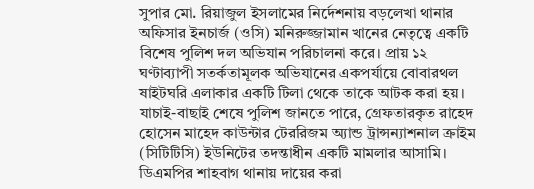সুপার মো. রিয়াজুল ইসলামের নির্দেশনায় বড়লেখা থানার অফিসার ইনচার্জ (ওসি) মনিরুজ্জামান খানের নেতৃত্বে একটি বিশেষ পুলিশ দল অভিযান পরিচালনা করে। প্রায় ১২ ঘণ্টাব্যাপী সতর্কতামূলক অভিযানের একপর্যায়ে বোবারথল ষাইটঘরি এলাকার একটি টিলা থেকে তাকে আটক করা হয়।
যাচাই-বাছাই শেষে পুলিশ জানতে পারে, গ্রেফতারকৃত রাহেদ হোসেন মাহেদ কাউন্টার টেররিজম অ্যান্ড ট্রান্সন্যাশনাল ক্রাইম (সিটিটিসি) ইউনিটের তদন্তাধীন একটি মামলার আসামি। ডিএমপির শাহবাগ থানায় দায়ের করা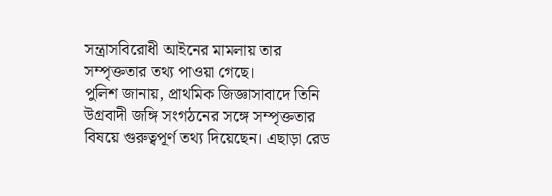সন্ত্রাসবিরোধী আইনের মামলায় তার সম্পৃক্ততার তথ্য পাওয়া গেছে।
পুলিশ জানায়, প্রাথমিক জিজ্ঞাসাবাদে তিনি উগ্রবাদী জঙ্গি সংগঠনের সঙ্গে সম্পৃক্ততার বিষয়ে গুরুত্বপূর্ণ তথ্য দিয়েছেন। এছাড়া রেড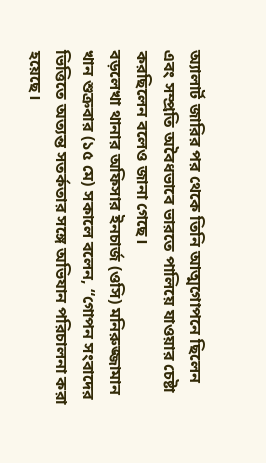অ্যালার্ট জারির পর থেকে তিনি আত্মগোপনে ছিলেন এবং সম্প্রতি অবৈধভাবে ভারতে পালিয়ে যাওয়ার চেষ্টা করছিলেন বলেও জানা গেছে।
বড়লেখা থানার অফিসার ইনচার্জ (ওসি) মনিরুজ্জামান খান শুক্রবার (১৫ মে) সকালে বলেন, “গোপন সংবাদের ভিত্তিতে অত্যন্ত সতর্কতার সঙ্গে অভিযান পরিচালনা করা হয়েছে।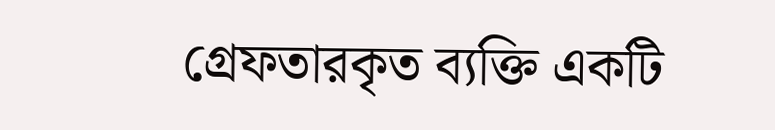গ্রেফতারকৃত ব্যক্তি একটি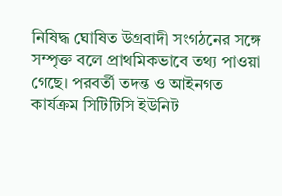নিষিদ্ধ ঘোষিত উগ্রবাদী সংগঠনের সঙ্গে সম্পৃক্ত বলে প্রাথমিকভাবে তথ্য পাওয়া গেছে। পরবর্তী তদন্ত ও আইনগত কার্যক্রম সিটিটিসি ইউনিট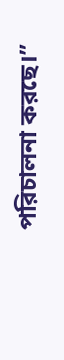পরিচালনা করছে।”